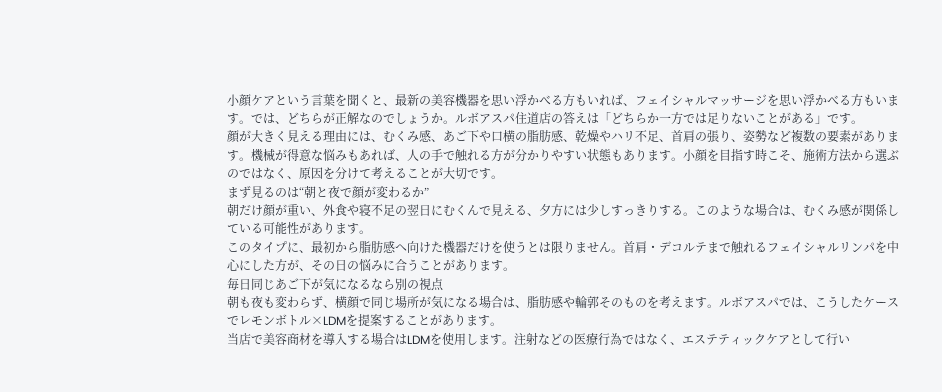小顔ケアという言葉を聞くと、最新の美容機器を思い浮かべる方もいれば、フェイシャルマッサージを思い浮かべる方もいます。では、どちらが正解なのでしょうか。ルボアスパ住道店の答えは「どちらか一方では足りないことがある」です。
顔が大きく見える理由には、むくみ感、あご下や口横の脂肪感、乾燥やハリ不足、首肩の張り、姿勢など複数の要素があります。機械が得意な悩みもあれば、人の手で触れる方が分かりやすい状態もあります。小顔を目指す時こそ、施術方法から選ぶのではなく、原因を分けて考えることが大切です。
まず見るのは“朝と夜で顔が変わるか”
朝だけ顔が重い、外食や寝不足の翌日にむくんで見える、夕方には少しすっきりする。このような場合は、むくみ感が関係している可能性があります。
このタイプに、最初から脂肪感へ向けた機器だけを使うとは限りません。首肩・デコルテまで触れるフェイシャルリンパを中心にした方が、その日の悩みに合うことがあります。
毎日同じあご下が気になるなら別の視点
朝も夜も変わらず、横顔で同じ場所が気になる場合は、脂肪感や輪郭そのものを考えます。ルボアスパでは、こうしたケースでレモンボトル×LDMを提案することがあります。
当店で美容商材を導入する場合はLDMを使用します。注射などの医療行為ではなく、エステティックケアとして行い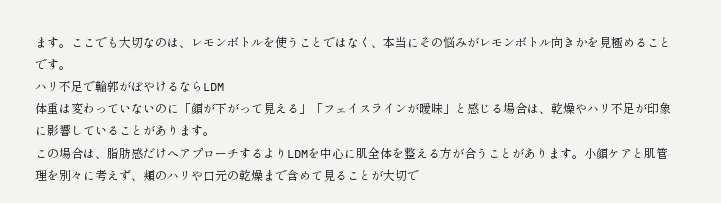ます。ここでも大切なのは、レモンボトルを使うことではなく、本当にその悩みがレモンボトル向きかを見極めることです。
ハリ不足で輪郭がぼやけるならLDM
体重は変わっていないのに「顔が下がって見える」「フェイスラインが曖昧」と感じる場合は、乾燥やハリ不足が印象に影響していることがあります。
この場合は、脂肪感だけへアプローチするよりLDMを中心に肌全体を整える方が合うことがあります。小顔ケアと肌管理を別々に考えず、頬のハリや口元の乾燥まで含めて見ることが大切で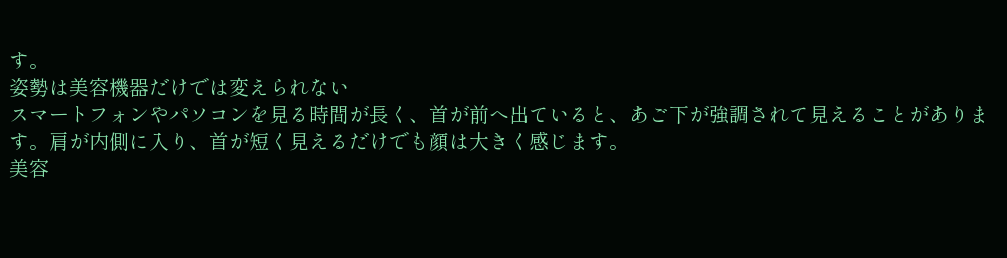す。
姿勢は美容機器だけでは変えられない
スマートフォンやパソコンを見る時間が長く、首が前へ出ていると、あご下が強調されて見えることがあります。肩が内側に入り、首が短く見えるだけでも顔は大きく感じます。
美容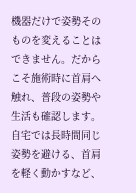機器だけで姿勢そのものを変えることはできません。だからこそ施術時に首肩へ触れ、普段の姿勢や生活も確認します。自宅では長時間同じ姿勢を避ける、首肩を軽く動かすなど、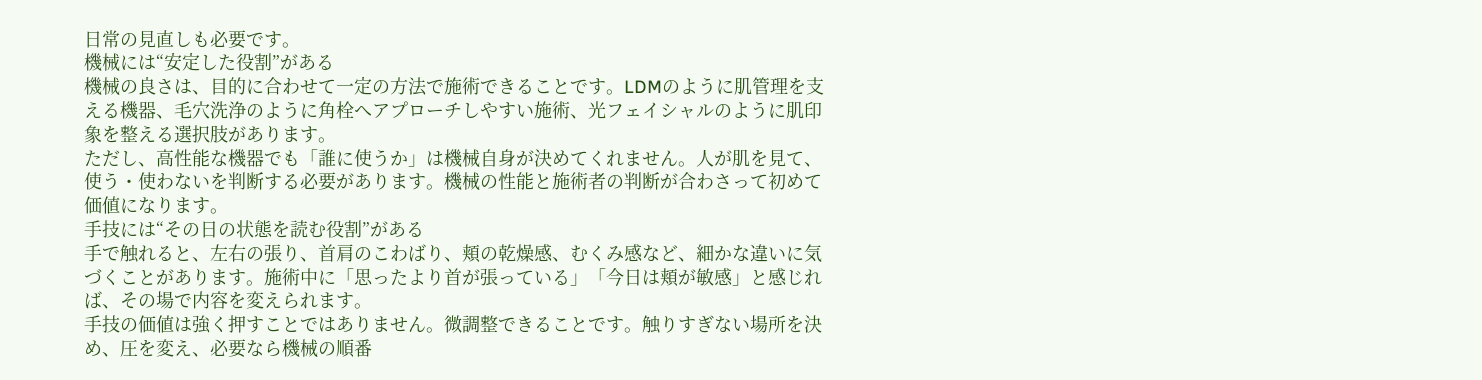日常の見直しも必要です。
機械には“安定した役割”がある
機械の良さは、目的に合わせて一定の方法で施術できることです。LDMのように肌管理を支える機器、毛穴洗浄のように角栓へアプローチしやすい施術、光フェイシャルのように肌印象を整える選択肢があります。
ただし、高性能な機器でも「誰に使うか」は機械自身が決めてくれません。人が肌を見て、使う・使わないを判断する必要があります。機械の性能と施術者の判断が合わさって初めて価値になります。
手技には“その日の状態を読む役割”がある
手で触れると、左右の張り、首肩のこわばり、頬の乾燥感、むくみ感など、細かな違いに気づくことがあります。施術中に「思ったより首が張っている」「今日は頬が敏感」と感じれば、その場で内容を変えられます。
手技の価値は強く押すことではありません。微調整できることです。触りすぎない場所を決め、圧を変え、必要なら機械の順番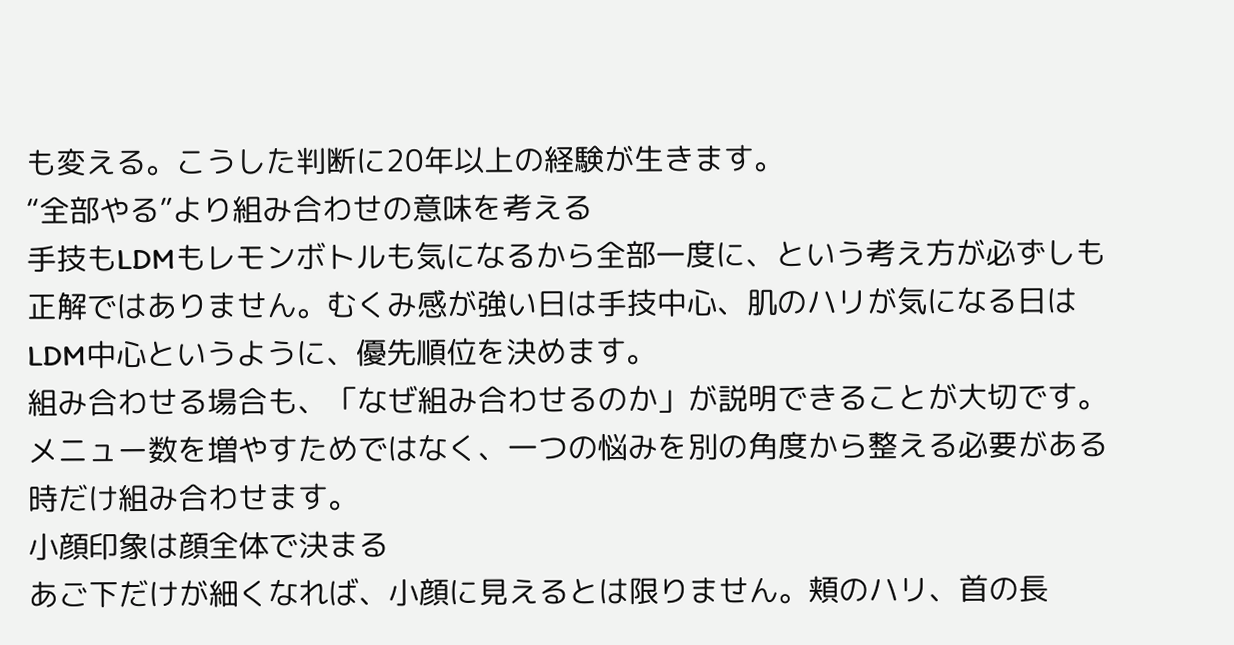も変える。こうした判断に20年以上の経験が生きます。
“全部やる”より組み合わせの意味を考える
手技もLDMもレモンボトルも気になるから全部一度に、という考え方が必ずしも正解ではありません。むくみ感が強い日は手技中心、肌のハリが気になる日はLDM中心というように、優先順位を決めます。
組み合わせる場合も、「なぜ組み合わせるのか」が説明できることが大切です。メニュー数を増やすためではなく、一つの悩みを別の角度から整える必要がある時だけ組み合わせます。
小顔印象は顔全体で決まる
あご下だけが細くなれば、小顔に見えるとは限りません。頬のハリ、首の長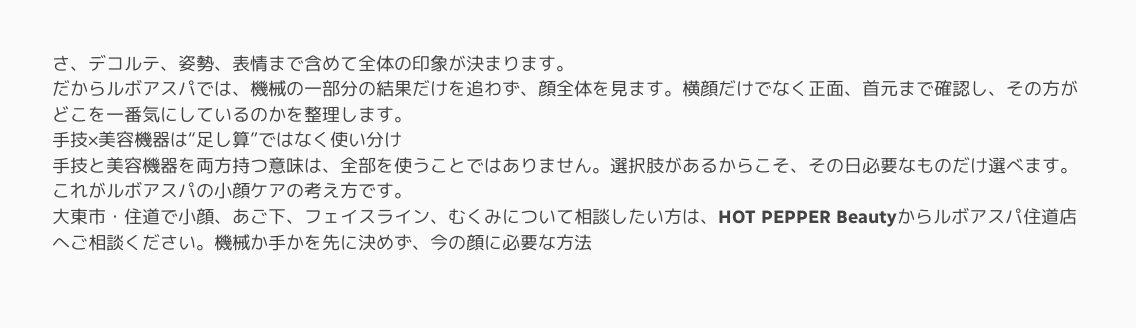さ、デコルテ、姿勢、表情まで含めて全体の印象が決まります。
だからルボアスパでは、機械の一部分の結果だけを追わず、顔全体を見ます。横顔だけでなく正面、首元まで確認し、その方がどこを一番気にしているのかを整理します。
手技×美容機器は“足し算”ではなく使い分け
手技と美容機器を両方持つ意味は、全部を使うことではありません。選択肢があるからこそ、その日必要なものだけ選べます。これがルボアスパの小顔ケアの考え方です。
大東市・住道で小顔、あご下、フェイスライン、むくみについて相談したい方は、HOT PEPPER Beautyからルボアスパ住道店へご相談ください。機械か手かを先に決めず、今の顔に必要な方法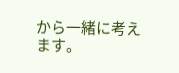から一緒に考えます。